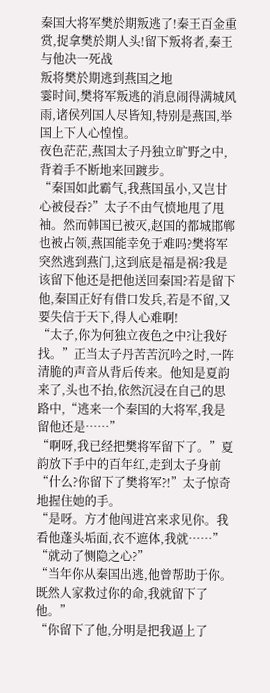秦国大将军樊於期叛逃了!秦王百金重赏,捉拿樊於期人头!留下叛将者,秦王与他决一死战
叛将樊於期逃到燕国之地
霎时间,樊将军叛逃的消息闹得满城风雨,诸侯列国人尽皆知,特别是燕国,举国上下人心惶惶。
夜色茫茫,燕国太子丹独立旷野之中,背着手不断地来回踱步。
“秦国如此霸气,我燕国虽小,又岂甘心被侵吞?”太子不由气愤地甩了甩袖。然而韩国已被灭,赵国的都城邯郸也被占领,燕国能幸免于难吗?樊将军突然逃到燕门,这到底是福是祸?我是该留下他还是把他送回秦国?若是留下他,秦国正好有借口发兵,若是不留,又要失信于天下,得人心难啊!
“太子,你为何独立夜色之中?让我好找。”正当太子丹苦苦沉吟之时,一阵清脆的声音从背后传来。他知是夏韵来了,头也不抬,依然沉浸在自己的思路中,“逃来一个秦国的大将军,我是留他还是……”
“啊呀,我已经把樊将军留下了。”夏韵放下手中的百年红,走到太子身前
“什么?你留下了樊将军?!”太子惊奇地握住她的手。
“是呀。方才他闯进宫来求见你。我看他蓬头垢面,衣不遮体,我就……”
“就动了恻隐之心?”
“当年你从秦国出逃,他曾帮助于你。既然人家救过你的命,我就留下了他。”
“你留下了他,分明是把我逼上了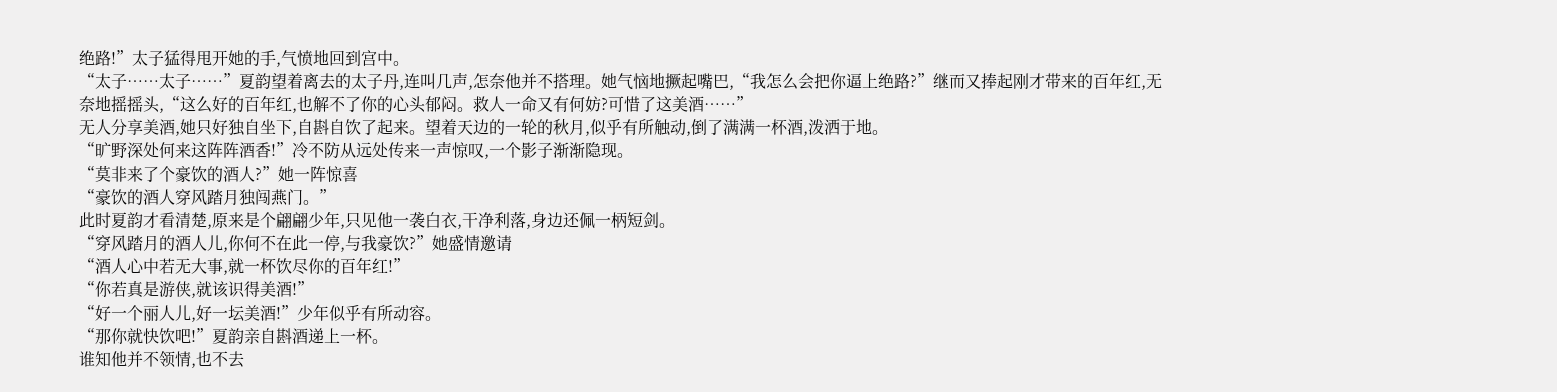绝路!”太子猛得甩开她的手,气愤地回到宫中。
“太子……太子……”夏韵望着离去的太子丹,连叫几声,怎奈他并不搭理。她气恼地撅起嘴巴,“我怎么会把你逼上绝路?”继而又捧起刚才带来的百年红,无奈地摇摇头,“这么好的百年红,也解不了你的心头郁闷。救人一命又有何妨?可惜了这美酒……”
无人分享美酒,她只好独自坐下,自斟自饮了起来。望着天边的一轮的秋月,似乎有所触动,倒了满满一杯酒,泼洒于地。
“旷野深处何来这阵阵酒香!”冷不防从远处传来一声惊叹,一个影子渐渐隐现。
“莫非来了个豪饮的酒人?”她一阵惊喜
“豪饮的酒人穿风踏月独闯燕门。”
此时夏韵才看清楚,原来是个翩翩少年,只见他一袭白衣,干净利落,身边还佩一柄短剑。
“穿风踏月的酒人儿,你何不在此一停,与我豪饮?”她盛情邀请
“酒人心中若无大事,就一杯饮尽你的百年红!”
“你若真是游侠,就该识得美酒!”
“好一个丽人儿,好一坛美酒!”少年似乎有所动容。
“那你就快饮吧!”夏韵亲自斟酒递上一杯。
谁知他并不领情,也不去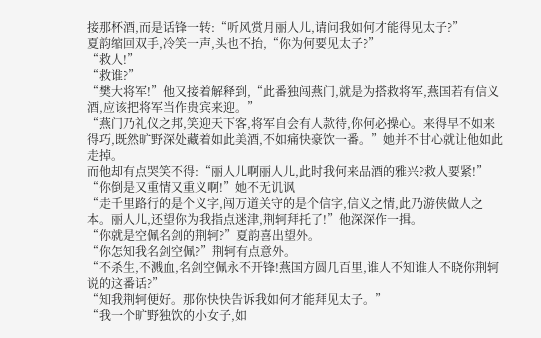接那杯酒,而是话锋一转:“听风赏月丽人儿,请问我如何才能得见太子?”
夏韵缩回双手,冷笑一声,头也不抬,“你为何要见太子?”
“救人!”
“救谁?”
“樊大将军!”他又接着解释到,“此番独闯燕门,就是为搭救将军,燕国若有信义酒,应该把将军当作贵宾来迎。”
“燕门乃礼仪之邦,笑迎天下客,将军自会有人款待,你何必操心。来得早不如来得巧,既然旷野深处藏着如此美酒,不如痛快豪饮一番。”她并不甘心就让他如此走掉。
而他却有点哭笑不得:“丽人儿啊丽人儿,此时我何来品酒的雅兴?救人要紧!”
“你倒是又重情又重义啊!”她不无讥讽
“走千里路行的是个义字,闯万道关守的是个信字,信义之情,此乃游侠做人之本。丽人儿,还望你为我指点迷津,荆轲拜托了!”他深深作一揖。
“你就是空佩名剑的荆轲?”夏韵喜出望外。
“你怎知我名剑空佩?”荆轲有点意外。
“不杀生,不溅血,名剑空佩永不开锋!燕国方圆几百里,谁人不知谁人不晓你荆轲说的这番话?”
“知我荆轲便好。那你快快告诉我如何才能拜见太子。”
“我一个旷野独饮的小女子,如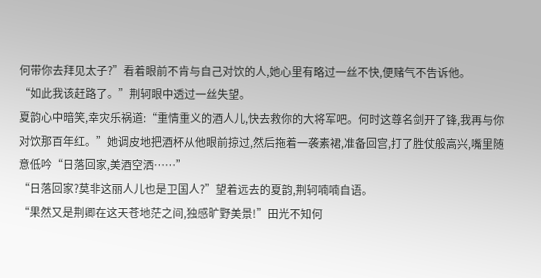何带你去拜见太子?”看着眼前不肯与自己对饮的人,她心里有略过一丝不快,便赌气不告诉他。
“如此我该赶路了。”荆轲眼中透过一丝失望。
夏韵心中暗笑,幸灾乐祸道:“重情重义的酒人儿,快去救你的大将军吧。何时这尊名剑开了锋,我再与你对饮那百年红。”她调皮地把酒杯从他眼前掠过,然后拖着一袭素裙,准备回宫,打了胜仗般高兴,嘴里随意低吟“日落回家,美酒空洒……”
“日落回家?莫非这丽人儿也是卫国人?”望着远去的夏韵,荆轲喃喃自语。
“果然又是荆卿在这天苍地茫之间,独感旷野美景!”田光不知何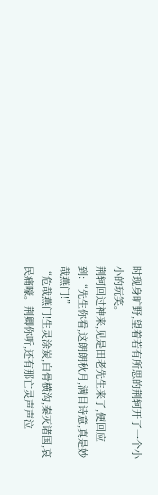时现身旷野,望着若有所思的荆轲开了一个小小的玩笑。
荆轲回过神来,见是田老先生来了,便回应到:“先生你看,这朗朗秋月,满目诗意,真是妙哉燕门!”
“危哉燕门!生灵涂炭,白骨横沟,秦灭诸国,哀民痛嚎。荆卿你听,还有那亡灵声声泣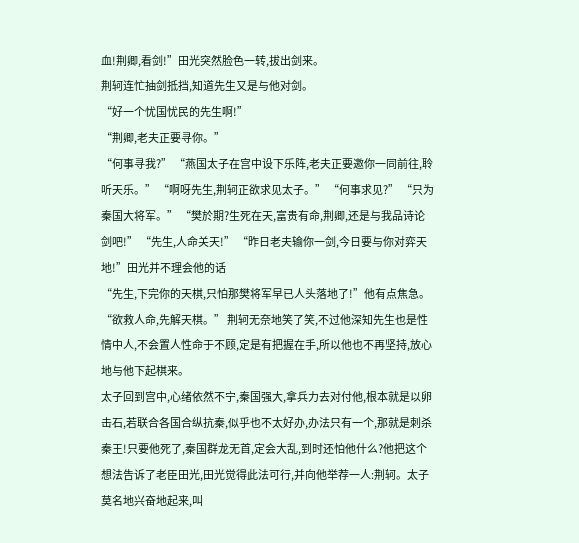血!荆卿,看剑!”田光突然脸色一转,拔出剑来。
荆轲连忙抽剑抵挡,知道先生又是与他对剑。
“好一个忧国忧民的先生啊!”
“荆卿,老夫正要寻你。”
“何事寻我?” “燕国太子在宫中设下乐阵,老夫正要邀你一同前往,聆听天乐。” “啊呀先生,荆轲正欲求见太子。” “何事求见?” “只为秦国大将军。” “樊於期?生死在天,富贵有命,荆卿,还是与我品诗论剑吧!” “先生,人命关天!” “昨日老夫输你一剑,今日要与你对弈天地!”田光并不理会他的话
“先生,下完你的天棋,只怕那樊将军早已人头落地了!”他有点焦急。 “欲救人命,先解天棋。” 荆轲无奈地笑了笑,不过他深知先生也是性情中人,不会置人性命于不顾,定是有把握在手,所以他也不再坚持,放心地与他下起棋来。
太子回到宫中,心绪依然不宁,秦国强大,拿兵力去对付他,根本就是以卵击石,若联合各国合纵抗秦,似乎也不太好办,办法只有一个,那就是刺杀秦王!只要他死了,秦国群龙无首,定会大乱,到时还怕他什么?他把这个想法告诉了老臣田光,田光觉得此法可行,并向他举荐一人:荆轲。太子莫名地兴奋地起来,叫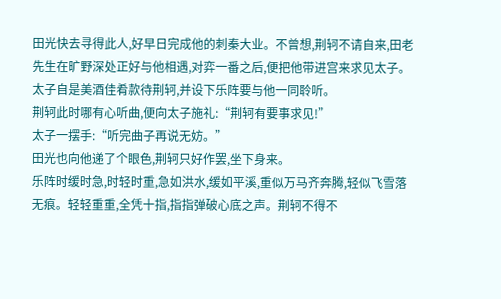田光快去寻得此人,好早日完成他的刺秦大业。不曾想,荆轲不请自来,田老先生在旷野深处正好与他相遇,对弈一番之后,便把他带进宫来求见太子。
太子自是美酒佳肴款待荆轲,并设下乐阵要与他一同聆听。
荆轲此时哪有心听曲,便向太子施礼:“荆轲有要事求见!”
太子一摆手:“听完曲子再说无妨。”
田光也向他递了个眼色,荆轲只好作罢,坐下身来。
乐阵时缓时急,时轻时重,急如洪水,缓如平溪,重似万马齐奔腾,轻似飞雪落无痕。轻轻重重,全凭十指,指指弹破心底之声。荆轲不得不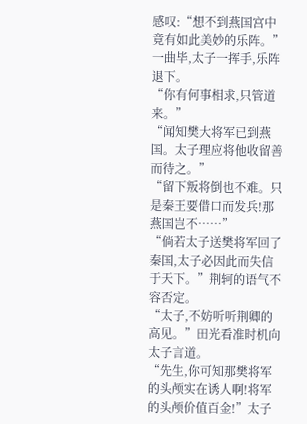感叹:“想不到燕国宫中竟有如此美妙的乐阵。”
一曲毕,太子一挥手,乐阵退下。
“你有何事相求,只管道来。”
“闻知樊大将军已到燕国。太子理应将他收留善而待之。”
“留下叛将倒也不难。只是秦王要借口而发兵!那燕国岂不……”
“倘若太子送樊将军回了秦国,太子必因此而失信于天下。”荆轲的语气不容否定。
“太子,不妨听听荆卿的高见。”田光看准时机向太子言道。
“先生,你可知那樊将军的头颅实在诱人啊!将军的头颅价值百金!”太子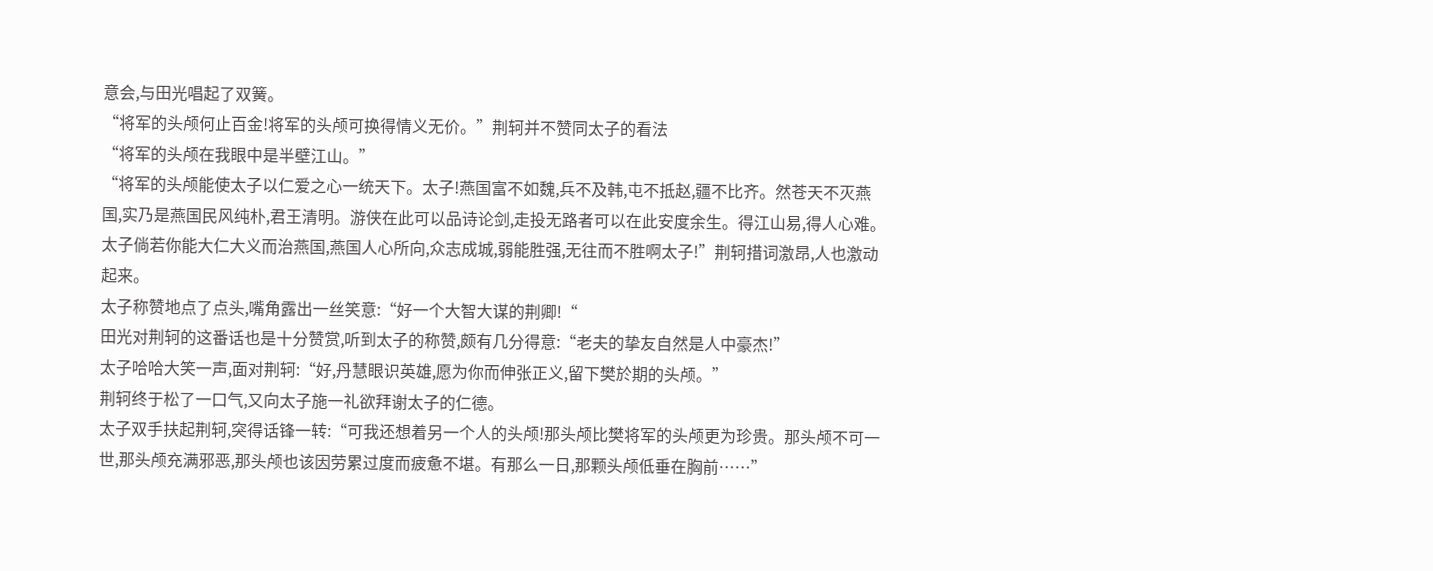意会,与田光唱起了双簧。
“将军的头颅何止百金!将军的头颅可换得情义无价。”荆轲并不赞同太子的看法
“将军的头颅在我眼中是半壁江山。”
“将军的头颅能使太子以仁爱之心一统天下。太子!燕国富不如魏,兵不及韩,屯不抵赵,疆不比齐。然苍天不灭燕国,实乃是燕国民风纯朴,君王清明。游侠在此可以品诗论剑,走投无路者可以在此安度余生。得江山易,得人心难。太子倘若你能大仁大义而治燕国,燕国人心所向,众志成城,弱能胜强,无往而不胜啊太子!”荆轲措词激昂,人也激动起来。
太子称赞地点了点头,嘴角露出一丝笑意:“好一个大智大谋的荆卿!“
田光对荆轲的这番话也是十分赞赏,听到太子的称赞,颇有几分得意:“老夫的挚友自然是人中豪杰!”
太子哈哈大笑一声,面对荆轲:“好,丹慧眼识英雄,愿为你而伸张正义,留下樊於期的头颅。”
荆轲终于松了一口气,又向太子施一礼欲拜谢太子的仁德。
太子双手扶起荆轲,突得话锋一转:“可我还想着另一个人的头颅!那头颅比樊将军的头颅更为珍贵。那头颅不可一世,那头颅充满邪恶,那头颅也该因劳累过度而疲惫不堪。有那么一日,那颗头颅低垂在胸前……”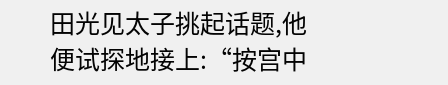田光见太子挑起话题,他便试探地接上:“按宫中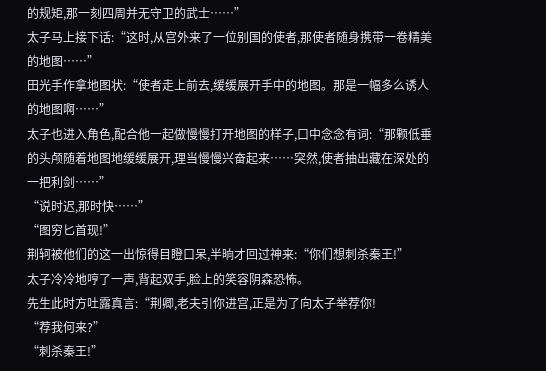的规矩,那一刻四周并无守卫的武士……”
太子马上接下话:“这时,从宫外来了一位别国的使者,那使者随身携带一卷精美的地图……”
田光手作拿地图状:“使者走上前去,缓缓展开手中的地图。那是一幅多么诱人的地图啊……”
太子也进入角色,配合他一起做慢慢打开地图的样子,口中念念有词:“那颗低垂的头颅随着地图地缓缓展开,理当慢慢兴奋起来……突然,使者抽出藏在深处的一把利剑……”
“说时迟,那时快……”
“图穷匕首现!”
荆轲被他们的这一出惊得目瞪口呆,半晌才回过神来:“你们想刺杀秦王!”
太子冷冷地哼了一声,背起双手,脸上的笑容阴森恐怖。
先生此时方吐露真言:“荆卿,老夫引你进宫,正是为了向太子举荐你!
“荐我何来?”
“刺杀秦王!”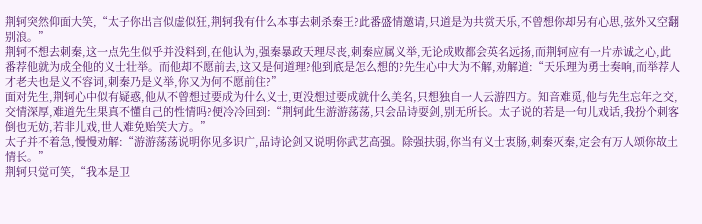荆轲突然仰面大笑,“太子你出言似虚似狂,荆轲我有什么本事去刺杀秦王?此番盛情邀请,只道是为共赏天乐,不曾想你却另有心思,弦外又空翻别浪。”
荆轲不想去刺秦,这一点先生似乎并没料到,在他认为,强秦暴政天理尽丧,刺秦应属义举,无论成败都会英名远扬,而荆轲应有一片赤诚之心,此番荐他就为成全他的义士壮举。而他却不愿前去,这又是何道理?他到底是怎么想的?先生心中大为不解,劝解道:“天乐理为勇士奏响,而举荐人才老夫也是义不容词,刺秦乃是义举,你又为何不愿前住?”
面对先生,荆轲心中似有疑惑,他从不曾想过要成为什么义士,更没想过要成就什么美名,只想独自一人云游四方。知音难觅,他与先生忘年之交,交情深厚,难道先生果真不懂自己的性情吗?便冷冷回到:“荆轲此生游游荡荡,只会品诗耍剑,别无所长。太子说的若是一句儿戏话,我扮个刺客倒也无妨,若非儿戏,世人难免贻笑大方。”
太子并不着急,慢慢劝解:“游游荡荡说明你见多识广,品诗论剑又说明你武艺高强。除强扶弱,你当有义士衷肠,刺秦灭秦,定会有万人颂你故土情长。”
荆轲只觉可笑,“我本是卫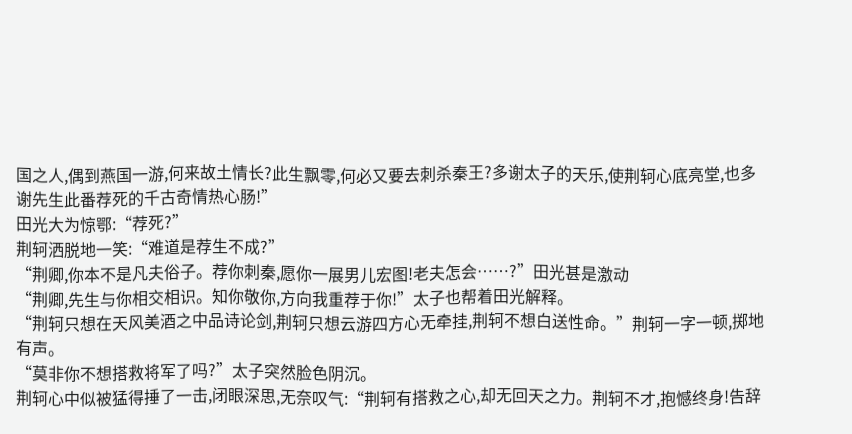国之人,偶到燕国一游,何来故土情长?此生飘零,何必又要去刺杀秦王?多谢太子的天乐,使荆轲心底亮堂,也多谢先生此番荐死的千古奇情热心肠!”
田光大为惊鄂:“荐死?”
荆轲洒脱地一笑:“难道是荐生不成?”
“荆卿,你本不是凡夫俗子。荐你刺秦,愿你一展男儿宏图!老夫怎会……?”田光甚是激动
“荆卿,先生与你相交相识。知你敬你,方向我重荐于你!”太子也帮着田光解释。
“荆轲只想在天风美酒之中品诗论剑,荆轲只想云游四方心无牵挂,荆轲不想白送性命。”荆轲一字一顿,掷地有声。
“莫非你不想搭救将军了吗?”太子突然脸色阴沉。
荆轲心中似被猛得捶了一击,闭眼深思,无奈叹气:“荆轲有搭救之心,却无回天之力。荆轲不才,抱憾终身!告辞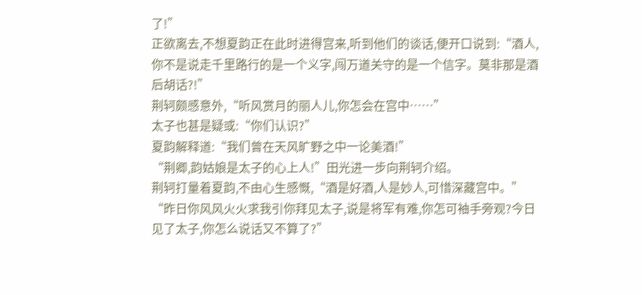了!”
正欲离去,不想夏韵正在此时进得宫来,听到他们的谈话,便开口说到:“酒人,你不是说走千里路行的是一个义字,闯万道关守的是一个信字。莫非那是酒后胡话?!”
荆轲颇感意外,“听风赏月的丽人儿,你怎会在宫中……”
太子也甚是疑或:“你们认识?”
夏韵解释道:“我们曾在天风旷野之中一论美酒!”
“荆卿,韵姑娘是太子的心上人!”田光进一步向荆轲介绍。
荆轲打量着夏韵,不由心生感慨,“酒是好酒,人是妙人,可惜深藏宫中。”
“昨日你风风火火求我引你拜见太子,说是将军有难,你怎可袖手旁观?今日见了太子,你怎么说话又不算了?”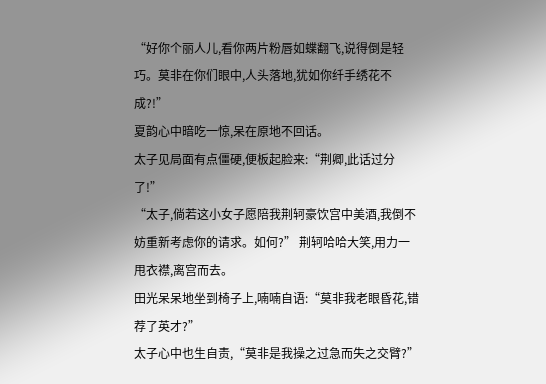“好你个丽人儿,看你两片粉唇如蝶翻飞,说得倒是轻巧。莫非在你们眼中,人头落地,犹如你纤手绣花不成?!”
夏韵心中暗吃一惊,呆在原地不回话。
太子见局面有点僵硬,便板起脸来:“荆卿,此话过分了!”
“太子,倘若这小女子愿陪我荆轲豪饮宫中美酒,我倒不妨重新考虑你的请求。如何?” 荆轲哈哈大笑,用力一甩衣襟,离宫而去。
田光呆呆地坐到椅子上,喃喃自语:“莫非我老眼昏花,错荐了英才?”
太子心中也生自责,“莫非是我操之过急而失之交臂?”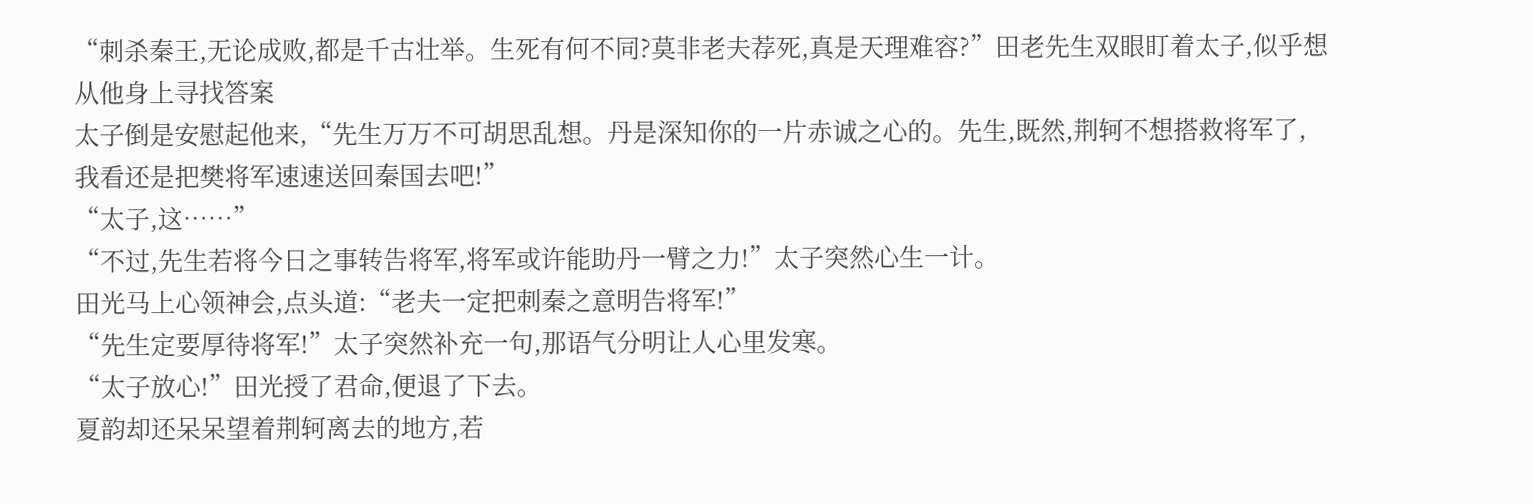“刺杀秦王,无论成败,都是千古壮举。生死有何不同?莫非老夫荐死,真是天理难容?”田老先生双眼盯着太子,似乎想从他身上寻找答案
太子倒是安慰起他来,“先生万万不可胡思乱想。丹是深知你的一片赤诚之心的。先生,既然,荆轲不想搭救将军了,我看还是把樊将军速速送回秦国去吧!”
“太子,这……”
“不过,先生若将今日之事转告将军,将军或许能助丹一臂之力!”太子突然心生一计。
田光马上心领神会,点头道:“老夫一定把刺秦之意明告将军!”
“先生定要厚待将军!”太子突然补充一句,那语气分明让人心里发寒。
“太子放心!”田光授了君命,便退了下去。
夏韵却还呆呆望着荆轲离去的地方,若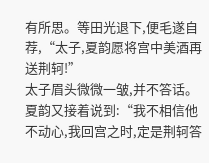有所思。等田光退下,便毛遂自荐,“太子,夏韵愿将宫中美酒再送荆轲!”
太子眉头微微一皱,并不答话。夏韵又接着说到:“我不相信他不动心,我回宫之时,定是荆轲答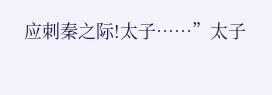应刺秦之际!太子……”太子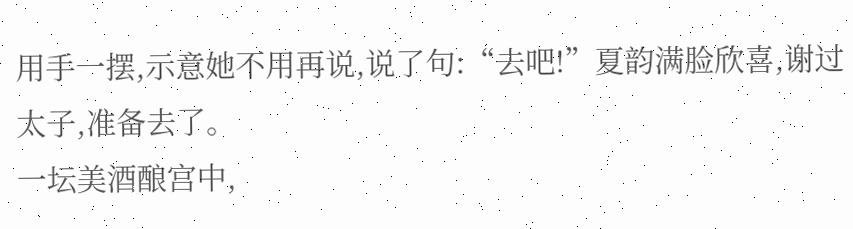用手一摆,示意她不用再说,说了句:“去吧!”夏韵满脸欣喜,谢过太子,准备去了。
一坛美酒酿宫中,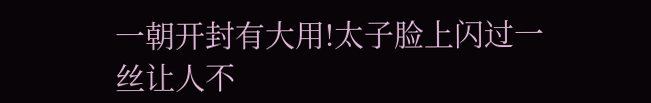一朝开封有大用!太子脸上闪过一丝让人不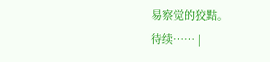易察觉的狡黠。
待续…… |